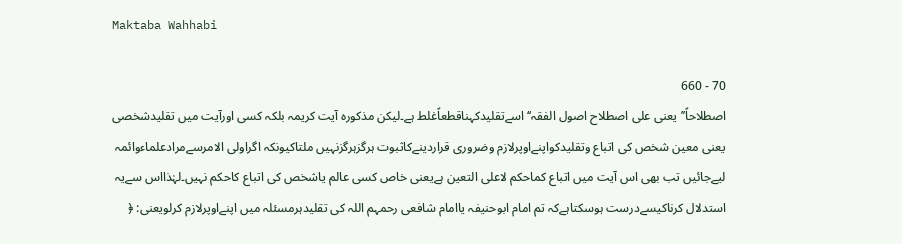Maktaba Wahhabi

70 - 660
اصطلاحاً’’یعنی علی اصطلاح اصول الفقہ‘‘اسےتقلیدکہناقطعاًغلط ہے۔لیکن مذکورہ آیت کریمہ بلکہ کسی اورآیت میں تقلیدشخصی یعنی معین شخص کی اتباع وتقلیدکواپنےاوپرلازم وضروری قراردینےکاثبوت ہرگزہرگزنہیں ملتاکیونکہ اگراولی الامرسےمرادعلماءوائمہ لیےجائیں تب بھی اس آیت میں اتباع کماحکم لاعلی التعین ہےیعنی خاص کسی عالم یاشخص کی اتباع کاحکم نہیں۔لہٰذااس سےیہ استدلال کرناکیسےدرست ہوسکتاہےکہ تم امام ابوحنیفہ یاامام شافعی رحمہم اللہ کی تقلیدہرمسئلہ میں اپنےاوپرلازم کرلویعنی: ﴿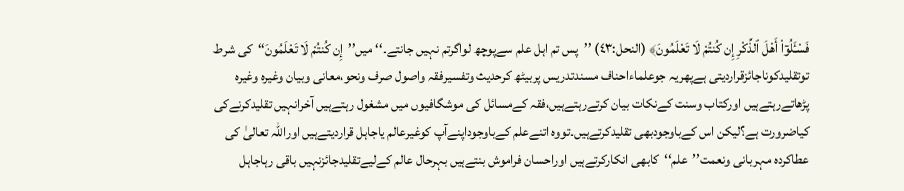فَسْـَٔلُوٓا۟ أَهْلَ ٱلذِّكْرِ‌ إِن كُنتُمْ لَا تَعْلَمُونَ﴾ (النحل:٤٣) ’’پس تم اہل علم سےپوچھ لواگرتم نہیں جانتے۔‘‘ میں’’إِن كُنتُمْ لَا تَعْلَمُونَ‘‘کی شرط توتقلیدکوناجائزقراردیتی ہےپھریہ جوعلماءاحناف مسندتدریس پربیٹھ کرحدیث وتفسیرفقہ واصول صرف ونحو،معانی وبیان وغیرہ وغیرہ پڑھاتےرہتےہیں اورکتاب وسنت کےنکات بیان کرتےرہتےہیں،فقہ کےمسائل کی موشگافیوں میں مشغول رہتےہیں آخرانہیں تقلیدکرنےکی کیاضرورت ہے؟لیکن اس کےباوجودبھی تقلیدکرتےہیں۔تووہ اتنےعلم کےباوجوداپنےآپ کوغیرعالم یاجاہل قراردیتےہیں اوراللہ تعالیٰ کی عطاکردہ مہربانی ونعمت’’علم‘‘کابھی انکارکرتےہیں اوراحسان فراموش بنتےہیں بہرحال عالم کےلیےتقلیدجائزنہیں باقی رہاجاہل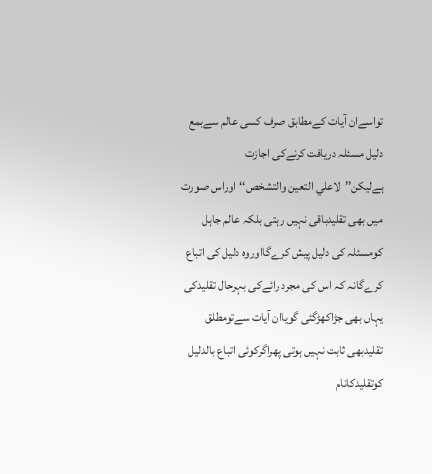تواسےان آیات کےمطابق صرف کسی عالم سےبمع دلیل مسئلہ دریافت کرنےکی اجازت ہےلیکن’’لاعلي التعين والتشخص‘‘اوراس صورت میں بھی تقلیدباقی نہیں رہتی بلکہ عالم جاہل کومسئلہ کی دلیل پیش کرےگااوروہ دلیل کی اتباع کرےگانہ کہ اس کی مجرد رائےکی بہرحال تقلیدکی یہاں بھی جڑاکھڑگئی گویاان آیات سےتومطلق تقلیدبھی ثابت نہیں ہوتی پھراگرکوئی اتباع بالدلیل کوتقلیدکانام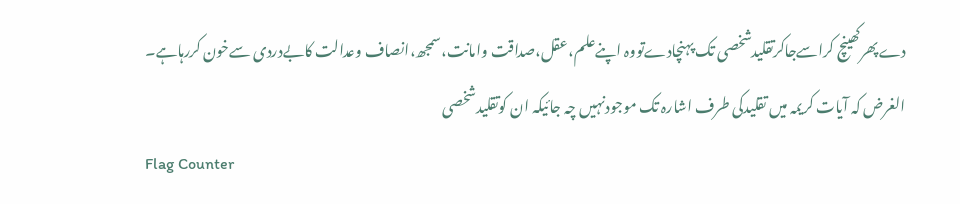دےپھرکھینچ کراسےجاکرتقلیدشخصی تک پہنچادےتووہ اپنےعلم،عقل،صداقت وامانت،سمجھ،انصاف وعدالت کابےدردی سےخون کررہاہے۔ الغرض کہ آیات کریمہ میں تقلیدکی طرف اشارہ تک موجودنہیں چہ جائیکہ ان کوتقلیدشخصی
Flag Counter